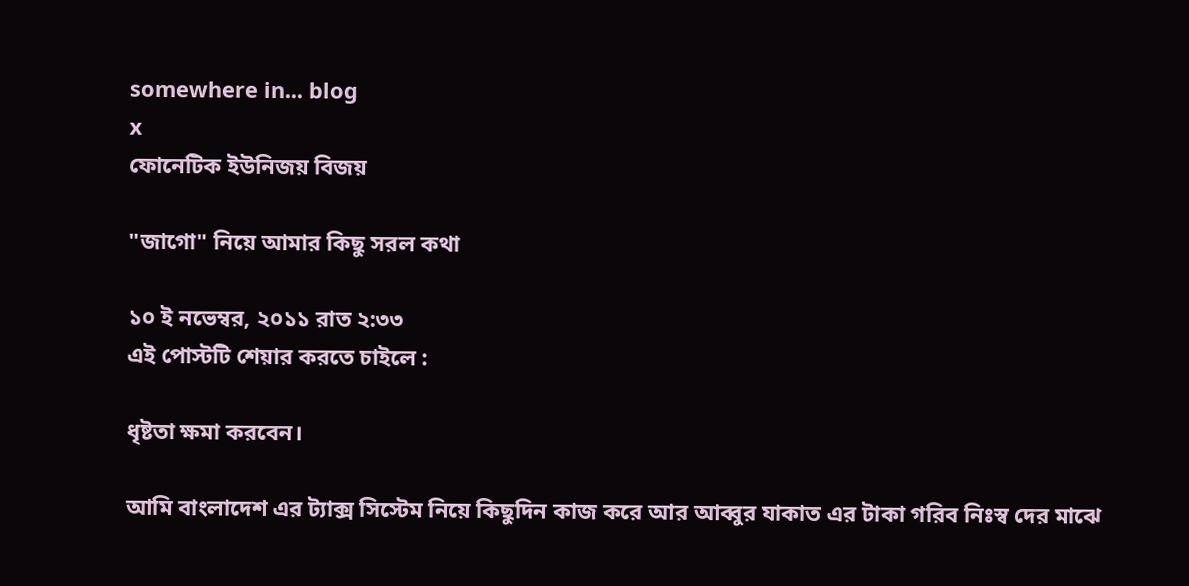somewhere in... blog
x
ফোনেটিক ইউনিজয় বিজয়

"জাগো" নিয়ে আমার কিছু সরল কথা

১০ ই নভেম্বর, ২০১১ রাত ২:৩৩
এই পোস্টটি শেয়ার করতে চাইলে :

ধৃষ্টতা ক্ষমা করবেন।

আমি বাংলাদেশ এর ট্যাক্স সিস্টেম নিয়ে কিছুদিন কাজ করে আর আব্বুর যাকাত এর টাকা গরিব নিঃস্ব দের মাঝে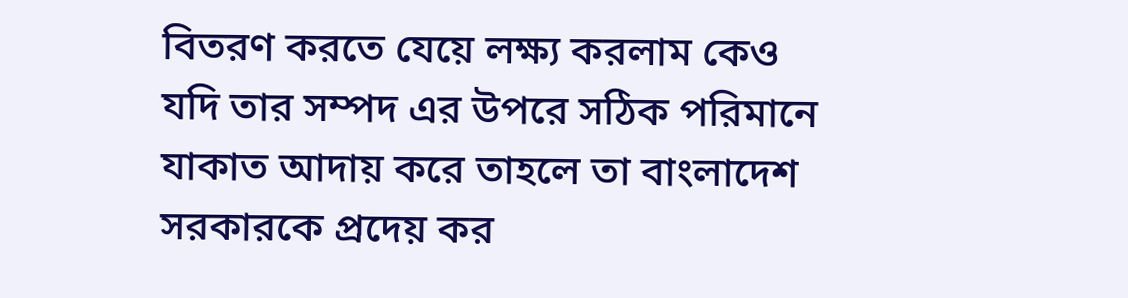বিতরণ করতে যেয়ে লক্ষ্য করলাম কেও যদি তার সম্পদ এর উপরে সঠিক পরিমানে যাকাত আদায় করে তাহলে তা বাংলাদেশ সরকারকে প্রদেয় কর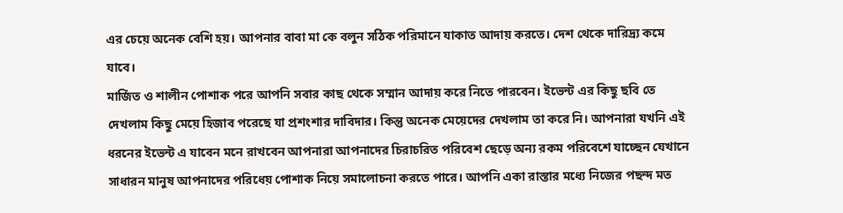এর চেয়ে অনেক বেশি হয়। আপনার বাবা মা কে বলুন সঠিক পরিমানে যাকাত আদায় করতে। দেশ থেকে দারিদ্র্য কমে যাবে।
মার্জিত ও শালীন পোশাক পরে আপনি সবার কাছ থেকে সম্মান আদায় করে নিতে পারবেন। ইভেন্ট এর কিছু ছবি তে দেখলাম কিছু মেয়ে হিজাব পরেছে যা প্রশংশার দাবিদার। কিন্তু অনেক মেয়েদের দেখলাম তা করে নি। আপনারা যখনি এই ধরনের ইভেন্ট এ যাবেন মনে রাখবেন আপনারা আপনাদের চিরাচরিত পরিবেশ ছেড়ে অন্য রকম পরিবেশে যাচ্ছেন যেখানে সাধারন মানুষ আপনাদের পরিধেয় পোশাক নিয়ে সমালোচনা করতে পারে। আপনি একা রাস্তার মধ্যে নিজের পছন্দ মত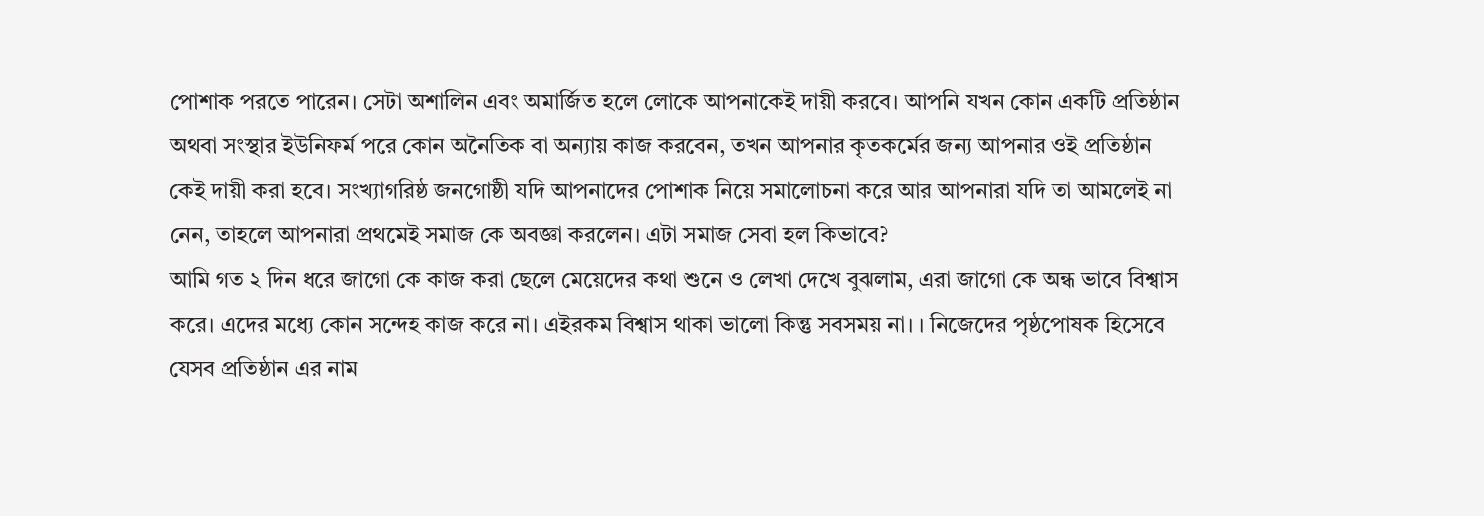পোশাক পরতে পারেন। সেটা অশালিন এবং অমার্জিত হলে লোকে আপনাকেই দায়ী করবে। আপনি যখন কোন একটি প্রতিষ্ঠান অথবা সংস্থার ইউনিফর্ম পরে কোন অনৈতিক বা অন্যায় কাজ করবেন, তখন আপনার কৃতকর্মের জন্য আপনার ওই প্রতিষ্ঠান কেই দায়ী করা হবে। সংখ্যাগরিষ্ঠ জনগোষ্ঠী যদি আপনাদের পোশাক নিয়ে সমালোচনা করে আর আপনারা যদি তা আমলেই না নেন, তাহলে আপনারা প্রথমেই সমাজ কে অবজ্ঞা করলেন। এটা সমাজ সেবা হল কিভাবে?
আমি গত ২ দিন ধরে জাগো কে কাজ করা ছেলে মেয়েদের কথা শুনে ও লেখা দেখে বুঝলাম, এরা জাগো কে অন্ধ ভাবে বিশ্বাস করে। এদের মধ্যে কোন সন্দেহ কাজ করে না। এইরকম বিশ্বাস থাকা ভালো কিন্তু সবসময় না। । নিজেদের পৃষ্ঠপোষক হিসেবে যেসব প্রতিষ্ঠান এর নাম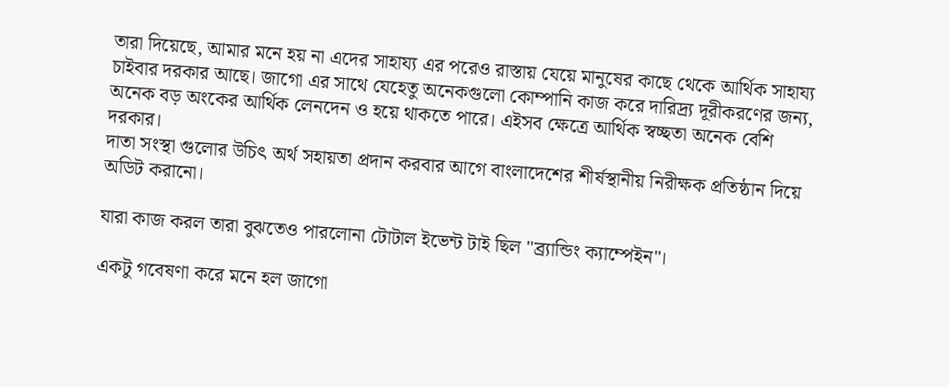তারা দিয়েছে, আমার মনে হয় না এদের সাহায্য এর পরেও রাস্তায় যেয়ে মানুষের কাছে থেকে আর্থিক সাহায্য চাইবার দরকার আছে। জাগো এর সাথে যেহেতু অনেকগুলো কোম্পানি কাজ করে দারিদ্র্য দূরীকরণের জন্য, অনেক বড় অংকের আর্থিক লেনদেন ও হয়ে থাকতে পারে। এইসব ক্ষেত্রে আর্থিক স্বচ্ছতা অনেক বেশি দরকার।
দাতা সংস্থা গুলোর উচিৎ অর্থ সহায়তা প্রদান করবার আগে বাংলাদেশের শীর্ষস্থানীয় নিরীক্ষক প্রতিষ্ঠান দিয়ে অডিট করানো।

যারা কাজ করল তারা বুঝতেও পারলোনা টোটাল ইভেন্ট টাই ছিল "ব্র্যান্ডিং ক্যাম্পেইন"।

একটু গবেষণা করে মনে হল জাগো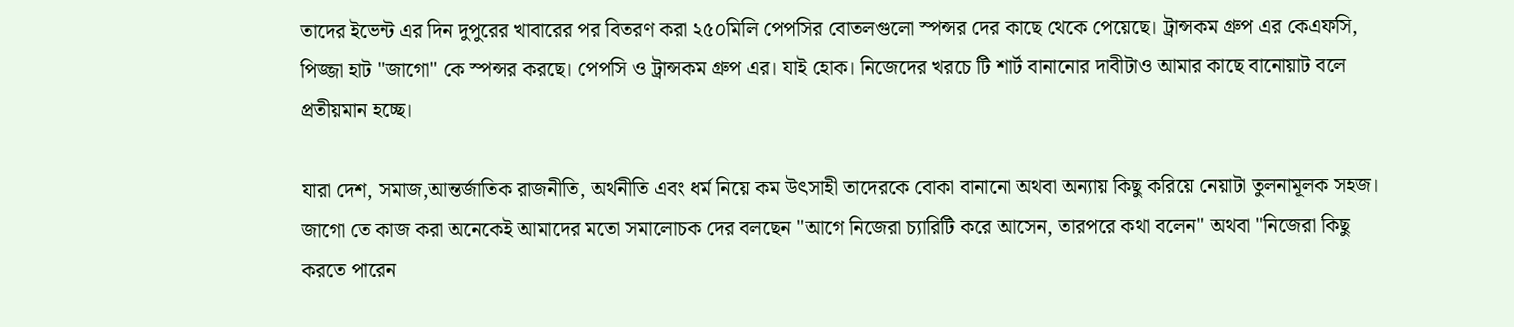তাদের ইভেন্ট এর দিন দুপুরের খাবারের পর বিতরণ করা ২৫০মিলি পেপসির বোতলগুলো স্পন্সর দের কাছে থেকে পেয়েছে। ট্রান্সকম গ্রুপ এর কেএফসি, পিজ্জা হাট "জাগো" কে স্পন্সর করছে। পেপসি ও ট্রান্সকম গ্রুপ এর। যাই হোক। নিজেদের খরচে টি শার্ট বানানোর দাবীটাও আমার কাছে বানোয়াট বলে প্রতীয়মান হচ্ছে।

যারা দেশ, সমাজ,আন্তর্জাতিক রাজনীতি, অর্থনীতি এবং ধর্ম নিয়ে কম উৎসাহী তাদেরকে বোকা বানানো অথবা অন্যায় কিছু করিয়ে নেয়াটা তুলনামূলক সহজ। জাগো তে কাজ করা অনেকেই আমাদের মতো সমালোচক দের বলছেন "আগে নিজেরা চ্যারিটি করে আসেন, তারপরে কথা বলেন" অথবা "নিজেরা কিছু করতে পারেন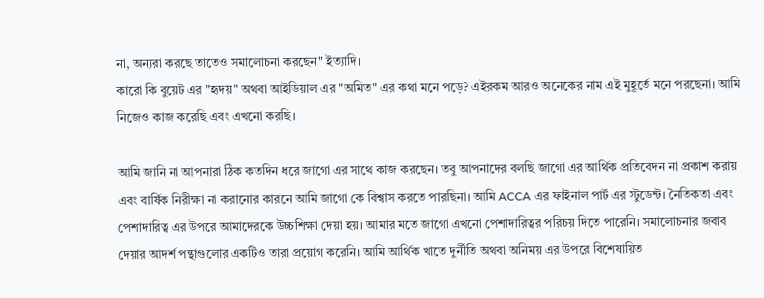না, অন্যরা করছে তাতেও সমালোচনা করছেন" ইত্যাদি।
কারো কি বুয়েট এর "হৃদয়" অথবা আইডিয়াল এর "অমিত" এর কথা মনে পড়ে? এইরকম আরও অনেকের নাম এই মুহূর্তে মনে পরছেনা। আমি নিজেও কাজ করেছি এবং এখনো করছি।

আমি জানি না আপনারা ঠিক কতদিন ধরে জাগো এর সাথে কাজ করছেন। তবু আপনাদের বলছি জাগো এর আর্থিক প্রতিবেদন না প্রকাশ করায় এবং বার্ষিক নিরীক্ষা না করানোর কারনে আমি জাগো কে বিশ্বাস করতে পারছিনা। আমি ACCA এর ফাইনাল পার্ট এর স্টুডেন্ট। নৈতিকতা এবং পেশাদারিত্ব এর উপরে আমাদেরকে উচ্চশিক্ষা দেয়া হয়। আমার মতে জাগো এখনো পেশাদারিত্বর পরিচয় দিতে পারেনি। সমালোচনার জবাব দেয়ার আদর্শ পন্থাগুলোর একটিও তারা প্রয়োগ করেনি। আমি আর্থিক খাতে দুর্নীতি অথবা অনিময় এর উপরে বিশেষায়িত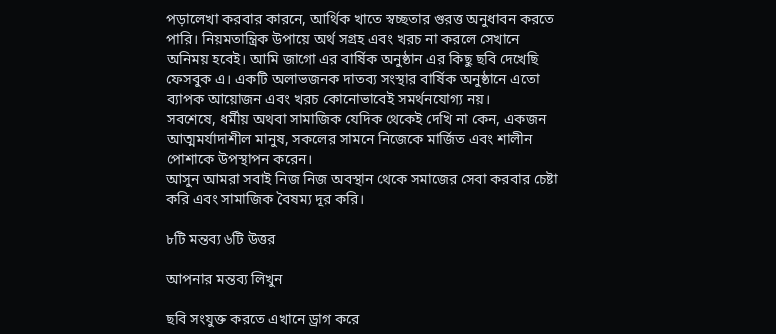পড়ালেখা করবার কারনে, আর্থিক খাতে স্বচ্ছতার গুরত্ত অনুধাবন করতে পারি। নিয়মতান্ত্রিক উপায়ে অর্থ সগ্রহ এবং খরচ না করলে সেখানে অনিময় হবেই। আমি জাগো এর বার্ষিক অনুষ্ঠান এর কিছু ছবি দেখেছি ফেসবুক এ। একটি অলাভজনক দাতব্য সংস্থার বার্ষিক অনুষ্ঠানে এতো ব্যাপক আয়োজন এবং খরচ কোনোভাবেই সমর্থনযোগ্য নয়।
সবশেষে, ধর্মীয় অথবা সামাজিক যেদিক থেকেই দেখি না কেন, একজন আত্মমর্যাদাশীল মানুষ, সকলের সামনে নিজেকে মার্জিত এবং শালীন পোশাকে উপস্থাপন করেন।
আসুন আমরা সবাই নিজ নিজ অবস্থান থেকে সমাজের সেবা করবার চেষ্টা করি এবং সামাজিক বৈষম্য দূর করি।

৮টি মন্তব্য ৬টি উত্তর

আপনার মন্তব্য লিখুন

ছবি সংযুক্ত করতে এখানে ড্রাগ করে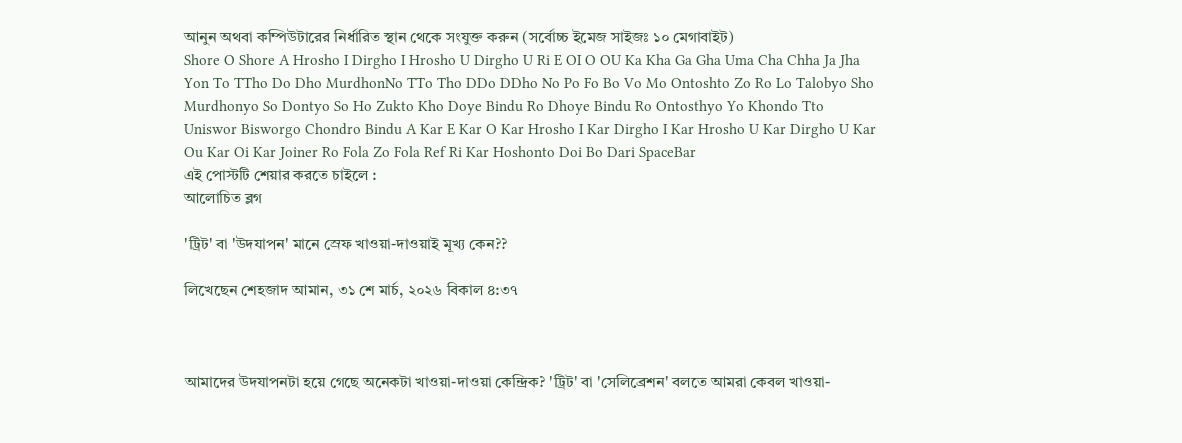আনুন অথবা কম্পিউটারের নির্ধারিত স্থান থেকে সংযুক্ত করুন (সর্বোচ্চ ইমেজ সাইজঃ ১০ মেগাবাইট)
Shore O Shore A Hrosho I Dirgho I Hrosho U Dirgho U Ri E OI O OU Ka Kha Ga Gha Uma Cha Chha Ja Jha Yon To TTho Do Dho MurdhonNo TTo Tho DDo DDho No Po Fo Bo Vo Mo Ontoshto Zo Ro Lo Talobyo Sho Murdhonyo So Dontyo So Ho Zukto Kho Doye Bindu Ro Dhoye Bindu Ro Ontosthyo Yo Khondo Tto Uniswor Bisworgo Chondro Bindu A Kar E Kar O Kar Hrosho I Kar Dirgho I Kar Hrosho U Kar Dirgho U Kar Ou Kar Oi Kar Joiner Ro Fola Zo Fola Ref Ri Kar Hoshonto Doi Bo Dari SpaceBar
এই পোস্টটি শেয়ার করতে চাইলে :
আলোচিত ব্লগ

'ট্রিট' বা 'উদযাপন' মানে স্রেফ খাওয়া-দাওয়াই মূখ্য কেন??

লিখেছেন শেহজাদ আমান, ৩১ শে মার্চ, ২০২৬ বিকাল ৪:৩৭



আমাদের উদযাপনটা হয়ে গেছে অনেকটা খাওয়া-দাওয়া কেন্দ্রিক? 'ট্রিট' বা 'সেলিব্রেশন' বলতে আমরা কেবল খাওয়া-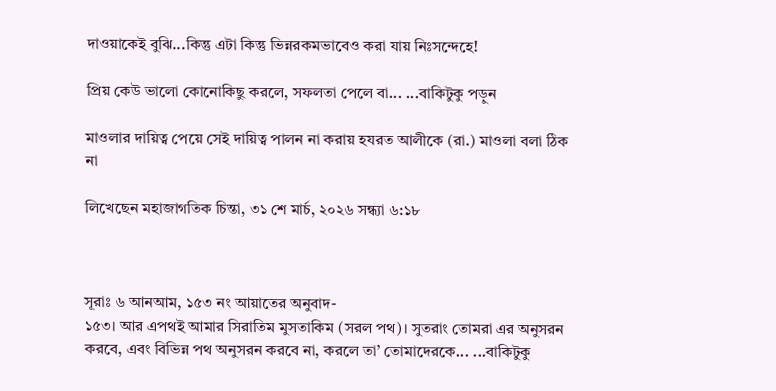দাওয়াকেই বুঝি...কিন্তু এটা কিন্তু ভিন্নরকমভাবেও করা যায় নিঃসন্দেহে!

প্রিয় কেউ ভালো কোনোকিছু করলে, সফলতা পেলে বা... ...বাকিটুকু পড়ুন

মাওলার দায়িত্ব পেয়ে সেই দায়িত্ব পালন না করায় হযরত আলীকে (রা.) মাওলা বলা ঠিক না

লিখেছেন মহাজাগতিক চিন্তা, ৩১ শে মার্চ, ২০২৬ সন্ধ্যা ৬:১৮



সূরাঃ ৬ আনআম, ১৫৩ নং আয়াতের অনুবাদ-
১৫৩। আর এপথই আমার সিরাতিম মুসতাকিম (সরল পথ)। সুতরাং তোমরা এর অনুসরন করবে, এবং বিভিন্ন পথ অনুসরন করবে না, করলে তা’ তোমাদেরকে... ...বাকিটুকু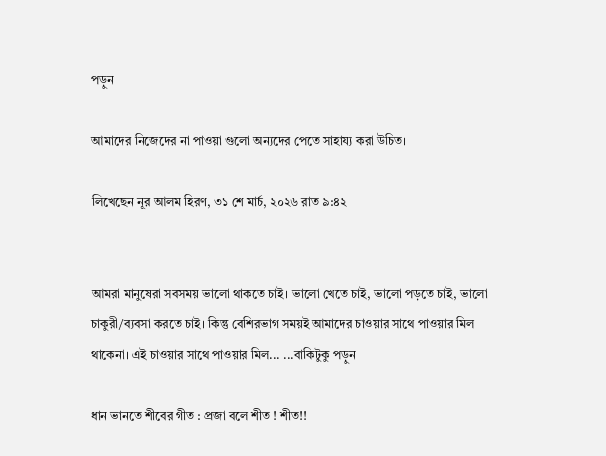পড়ুন

আমাদের নিজেদের না পাওয়া গুলো অন্যদের পেতে সাহায্য করা উচিত।

লিখেছেন নূর আলম হিরণ, ৩১ শে মার্চ, ২০২৬ রাত ৯:৪২


আমরা মানুষেরা সবসময় ভালো থাকতে চাই। ভালো খেতে চাই, ভালো পড়তে চাই, ভালো চাকুরী/ব্যবসা করতে চাই। কিন্তু বেশিরভাগ সময়ই আমাদের চাওয়ার সাথে পাওয়ার মিল থাকেনা। এই চাওয়ার সাথে পাওয়ার মিল... ...বাকিটুকু পড়ুন

ধান ভানতে শীবের গীত : প্রজা বলে শীত ! শীত!!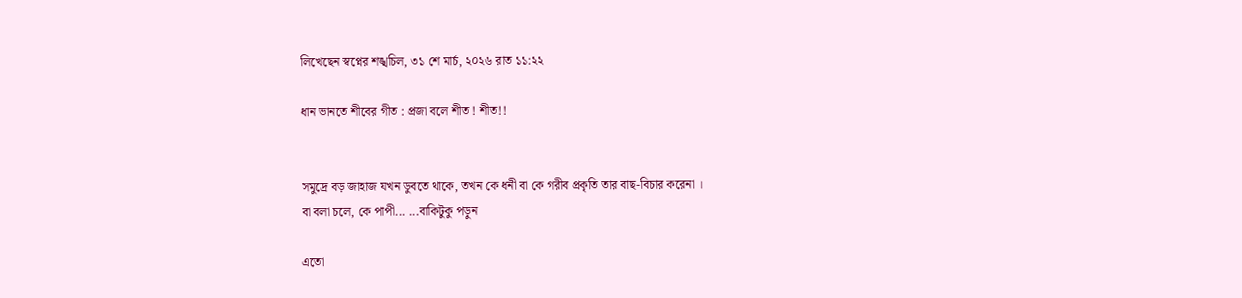লিখেছেন স্বপ্নের শঙ্খচিল, ৩১ শে মার্চ, ২০২৬ রাত ১১:২২

ধান ভানতে শীবের গীত : প্রজা বলে শীত ! শীত!!


সমুদ্রে বড় জাহাজ যখন ডুবতে থাকে, তখন কে ধনী বা কে গরীব প্রকৃতি তার বাছ-বিচার করেনা ।
বা বলা চলে, কে পাপী... ...বাকিটুকু পড়ুন

এতো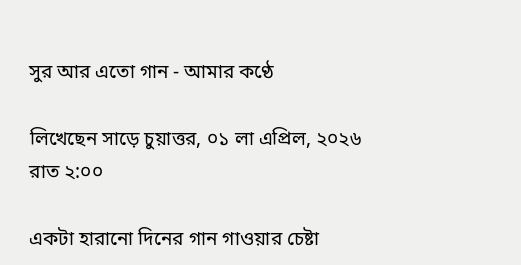সুর আর এতো গান - আমার কণ্ঠে

লিখেছেন সাড়ে চুয়াত্তর, ০১ লা এপ্রিল, ২০২৬ রাত ২:০০

একটা হারানো দিনের গান গাওয়ার চেষ্টা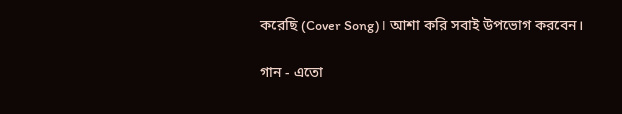করেছি (Cover Song)। আশা করি সবাই উপভোগ করবেন।

গান - এতো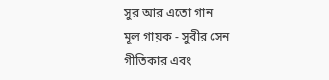সুর আর এতো গান
মূল গায়ক - সুবীর সেন
গীতিকার এবং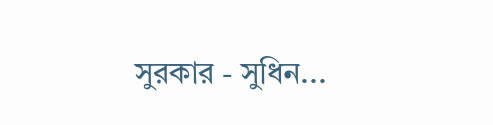সুরকার - সুধিন...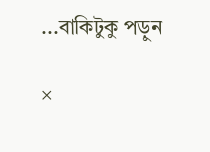...বাকিটুকু পড়ুন

×